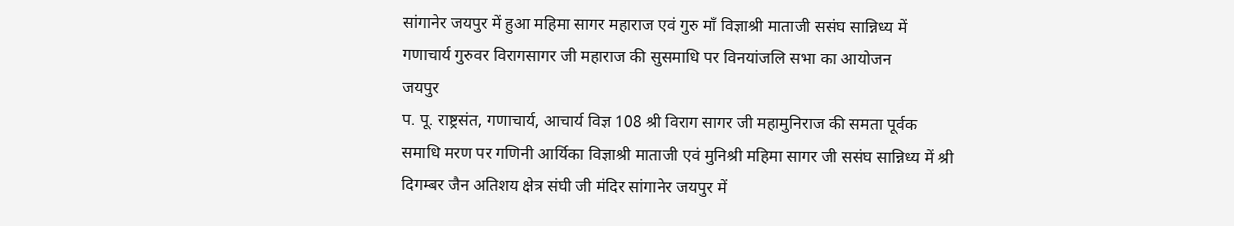सांगानेर जयपुर में हुआ महिमा सागर महाराज एवं गुरु माँ विज्ञाश्री माताजी ससंघ सान्निध्य में गणाचार्य गुरुवर विरागसागर जी महाराज की सुसमाधि पर विनयांजलि सभा का आयोजन
जयपुर
प. पू. राष्ट्रसंत, गणाचार्य, आचार्य विज्ञ 108 श्री विराग सागर जी महामुनिराज की समता पूर्वक समाधि मरण पर गणिनी आर्यिका विज्ञाश्री माताजी एवं मुनिश्री महिमा सागर जी ससंघ सान्निध्य में श्री दिगम्बर जैन अतिशय क्षेत्र संघी जी मंदिर सांगानेर जयपुर में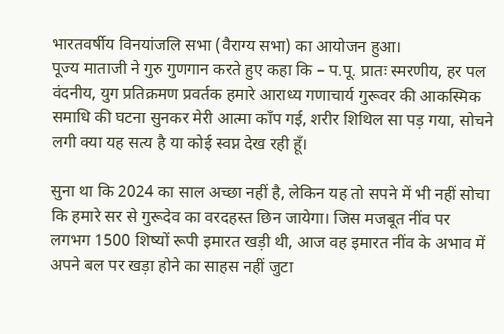भारतवर्षीय विनयांजलि सभा (वैराग्य सभा) का आयोजन हुआ।
पूज्य माताजी ने गुरु गुणगान करते हुए कहा कि – प.पू. प्रातः स्मरणीय, हर पल वंदनीय, युग प्रतिक्रमण प्रवर्तक हमारे आराध्य गणाचार्य गुरूवर की आकस्मिक समाधि की घटना सुनकर मेरी आत्मा काँप गई, शरीर शिथिल सा पड़ गया, सोचने लगी क्या यह सत्य है या कोई स्वप्न देख रही हूँ।

सुना था कि 2024 का साल अच्छा नहीं है, लेकिन यह तो सपने में भी नहीं सोचा कि हमारे सर से गुरूदेव का वरदहस्त छिन जायेगा। जिस मजबूत नींव पर लगभग 1500 शिष्यों रूपी इमारत खड़ी थी, आज वह इमारत नींव के अभाव में अपने बल पर खड़ा होने का साहस नहीं जुटा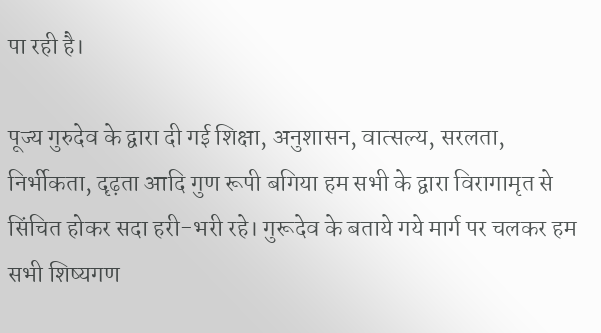पा रही है।

पूज्य गुरुदेव के द्वारा दी गई शिक्षा, अनुशासन, वात्सल्य, सरलता, निर्भीकता, दृढ़ता आदि गुण रूपी बगिया हम सभी के द्वारा विरागामृत से सिंचित होकर सदा हरी-भरी रहे। गुरूदेव के बताये गये मार्ग पर चलकर हम सभी शिष्यगण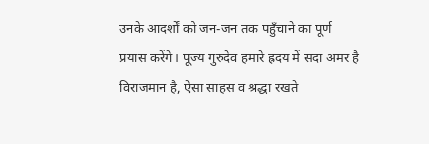उनके आदर्शों को जन-जन तक पहुँचाने का पूर्ण प्रयास करेंगे। पूज्य गुरुदेव हमारे ह्रदय में सदा अमर है विराजमान है, ऐसा साहस व श्रद्धा रखते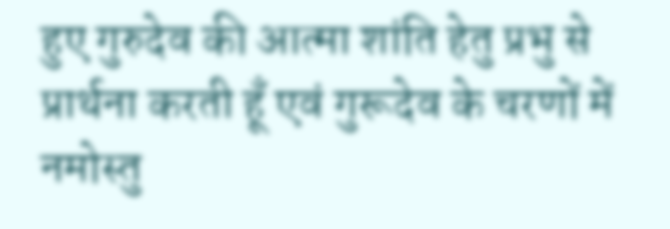हुए गुरुदेव की आत्मा शांति हेतु प्रभु से प्रार्थना करती हूँ एवं गुरूदेव के चरणों में नमोस्तु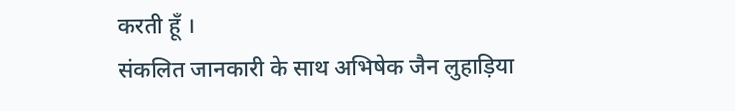करती हूँ ।
संकलित जानकारी के साथ अभिषेक जैन लुहाड़िया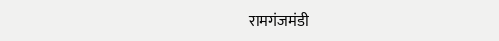रामगंजमंडी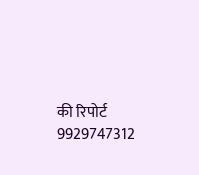की रिपोर्ट 9929747312